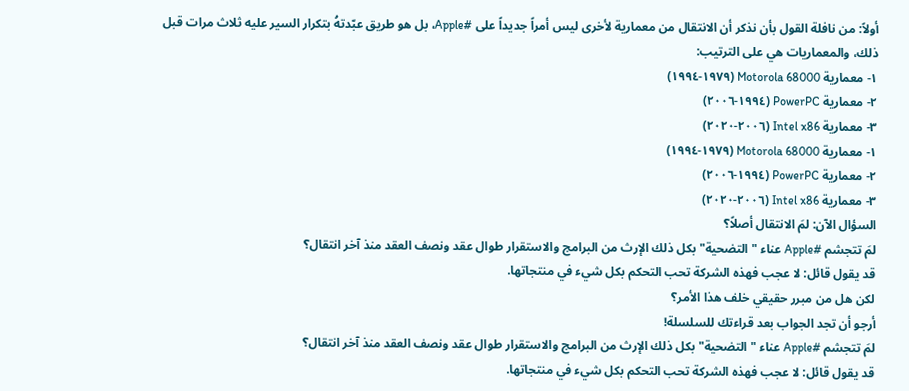أولاً: من نافلة القول بأن نذكر أن الانتقال من معمارية لأخرى ليس أمراً جديداً على #Apple، بل هو طريق عبّدتهُ بتكرار السير عليه ثلاث مرات قبل ذلك، والمعماريات هي على الترتيب:
١- معمارية Motorola 68000 (١٩٧٩-١٩٩٤)
٢- معمارية PowerPC (١٩٩٤-٢٠٠٦)
٣- معمارية Intel x86 (٢٠٠٦-٢٠٢٠)
١- معمارية Motorola 68000 (١٩٧٩-١٩٩٤)
٢- معمارية PowerPC (١٩٩٤-٢٠٠٦)
٣- معمارية Intel x86 (٢٠٠٦-٢٠٢٠)
السؤال الآن: لمَ الانتقال أصلاً؟
لمَ تتجشم #Apple عناء "التضحية" بكل ذلك الإرث من البرامج والاستقرار طوال عقد ونصف العقد منذ آخر انتقال؟
قد يقول قائل: لا عجب فهذه الشركة تحب التحكم بكل شيء في منتجاتها.
لكن هل من مبرر حقيقي خلف هذا الأمر؟
أرجو أن تجد الجواب بعد قراءتك للسلسلة!
لمَ تتجشم #Apple عناء "التضحية" بكل ذلك الإرث من البرامج والاستقرار طوال عقد ونصف العقد منذ آخر انتقال؟
قد يقول قائل: لا عجب فهذه الشركة تحب التحكم بكل شيء في منتجاتها.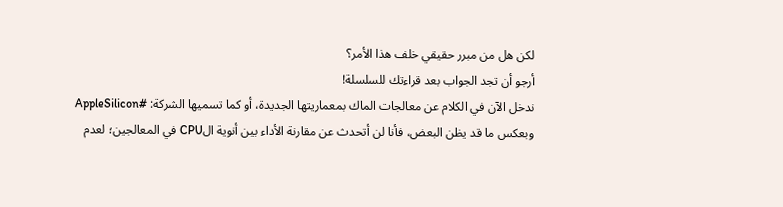لكن هل من مبرر حقيقي خلف هذا الأمر؟
أرجو أن تجد الجواب بعد قراءتك للسلسلة!
ندخل الآن في الكلام عن معالجات الماك بمعماريتها الجديدة، أو كما تسميها الشركة: #AppleSilicon
وبعكس ما قد يظن البعض، فأنا لن أتحدث عن مقارنة الأداء بين أنوية الCPU في المعالجين؛ لعدم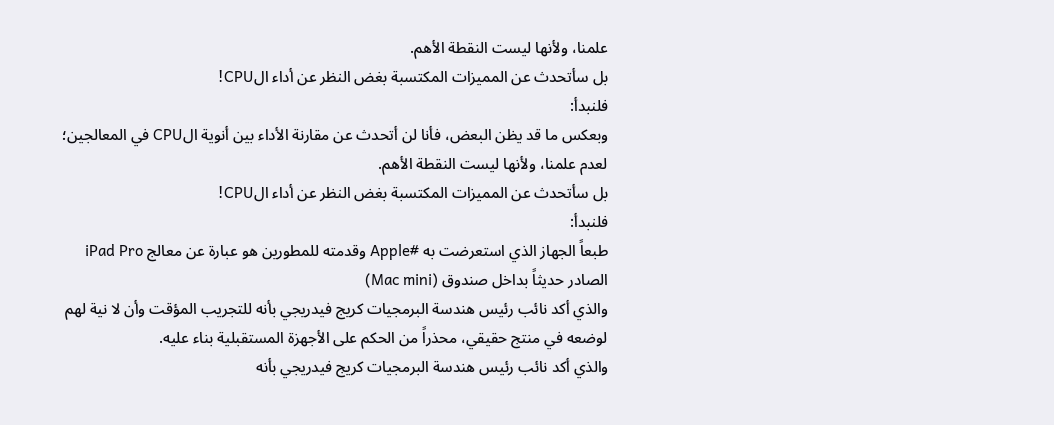علمنا، ولأنها ليست النقطة الأهم.
بل سأتحدث عن المميزات المكتسبة بغض النظر عن أداء الCPU!
فلنبدأ:
وبعكس ما قد يظن البعض، فأنا لن أتحدث عن مقارنة الأداء بين أنوية الCPU في المعالجين؛ لعدم علمنا، ولأنها ليست النقطة الأهم.
بل سأتحدث عن المميزات المكتسبة بغض النظر عن أداء الCPU!
فلنبدأ:
طبعاً الجهاز الذي استعرضت به #Apple وقدمته للمطورين هو عبارة عن معالج iPad Pro الصادر حديثاً بداخل صندوق (Mac mini)
والذي أكد نائب رئيس هندسة البرمجيات كريج فيدريجي بأنه للتجريب المؤقت وأن لا نية لهم لوضعه في منتج حقيقي، محذراً من الحكم على الأجهزة المستقبلية بناء عليه.
والذي أكد نائب رئيس هندسة البرمجيات كريج فيدريجي بأنه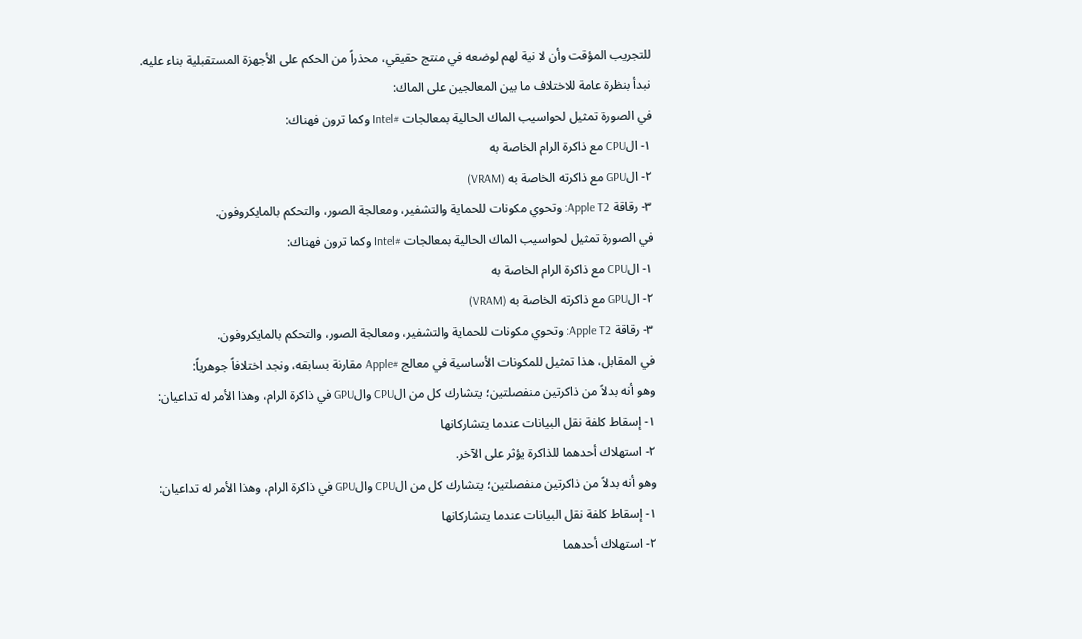للتجريب المؤقت وأن لا نية لهم لوضعه في منتج حقيقي، محذراً من الحكم على الأجهزة المستقبلية بناء عليه.
نبدأ بنظرة عامة للاختلاف ما بين المعالجين على الماك:
في الصورة تمثيل لحواسيب الماك الحالية بمعالجات #Intel وكما ترون فهناك:
١- الCPU مع ذاكرة الرام الخاصة به
٢- الGPU مع ذاكرته الخاصة به (VRAM)
٣- رقاقة Apple T2: وتحوي مكونات للحماية والتشفير، ومعالجة الصور، والتحكم بالمايكروفون.
في الصورة تمثيل لحواسيب الماك الحالية بمعالجات #Intel وكما ترون فهناك:
١- الCPU مع ذاكرة الرام الخاصة به
٢- الGPU مع ذاكرته الخاصة به (VRAM)
٣- رقاقة Apple T2: وتحوي مكونات للحماية والتشفير، ومعالجة الصور، والتحكم بالمايكروفون.
في المقابل، هذا تمثيل للمكونات الأساسية في معالج #Apple مقارنة بسابقه، ونجد اختلافاً جوهرياً:
وهو أنه بدلاً من ذاكرتين منفصلتين؛ يتشارك كل من الCPU والGPU في ذاكرة الرام، وهذا الأمر له تداعيان:
١- إسقاط كلفة نقل البيانات عندما يتشاركانها
٢- استهلاك أحدهما للذاكرة يؤثر على الآخر.
وهو أنه بدلاً من ذاكرتين منفصلتين؛ يتشارك كل من الCPU والGPU في ذاكرة الرام، وهذا الأمر له تداعيان:
١- إسقاط كلفة نقل البيانات عندما يتشاركانها
٢- استهلاك أحدهما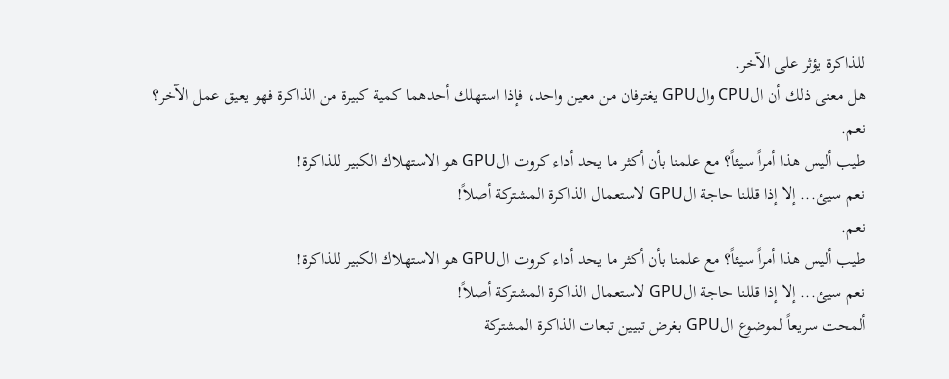للذاكرة يؤثر على الآخر.
هل معنى ذلك أن الCPU والGPU يغترفان من معين واحد، فإذا استهلك أحدهما كمية كبيرة من الذاكرة فهو يعيق عمل الآخر؟
نعم.
طيب أليس هذا أمراً سيئاً؟ مع علمنا بأن أكثر ما يحد أداء كروت الGPU هو الاستهلاك الكبير للذاكرة!
نعم سيئ... إلا إذا قللنا حاجة الGPU لاستعمال الذاكرة المشتركة أصلاً!
نعم.
طيب أليس هذا أمراً سيئاً؟ مع علمنا بأن أكثر ما يحد أداء كروت الGPU هو الاستهلاك الكبير للذاكرة!
نعم سيئ... إلا إذا قللنا حاجة الGPU لاستعمال الذاكرة المشتركة أصلاً!
ألمحت سريعاً لموضوع الGPU بغرض تبيين تبعات الذاكرة المشتركة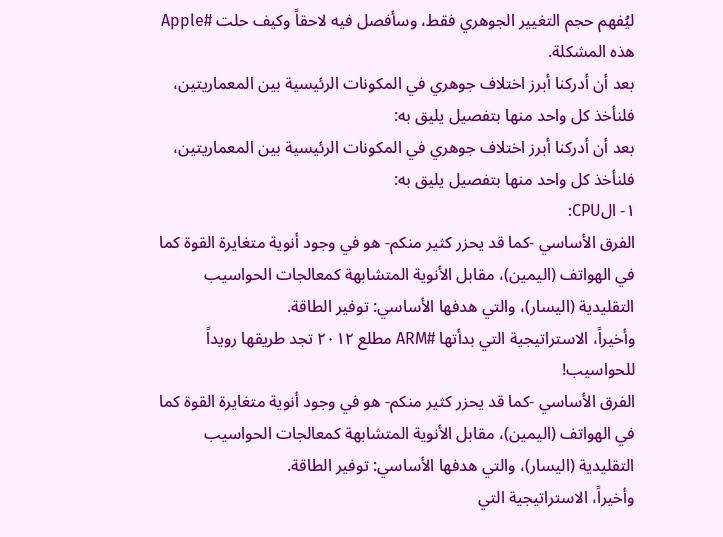ليُفهم حجم التغيير الجوهري فقط، وسأفصل فيه لاحقاً وكيف حلت #Apple هذه المشكلة.
بعد أن أدركنا أبرز اختلاف جوهري في المكونات الرئيسية بين المعماريتين، فلنأخذ كل واحد منها بتفصيل يليق به:
بعد أن أدركنا أبرز اختلاف جوهري في المكونات الرئيسية بين المعماريتين، فلنأخذ كل واحد منها بتفصيل يليق به:
١- الCPU:
الفرق الأساسي -كما قد يحزر كثير منكم- هو في وجود أنوية متغايرة القوة كما في الهواتف (اليمين)، مقابل الأنوية المتشابهة كمعالجات الحواسيب التقليدية (اليسار)، والتي هدفها الأساسي: توفير الطاقة.
وأخيراً، الاستراتيجية التي بدأتها #ARM مطلع ٢٠١٢ تجد طريقها رويداً للحواسيب!
الفرق الأساسي -كما قد يحزر كثير منكم- هو في وجود أنوية متغايرة القوة كما في الهواتف (اليمين)، مقابل الأنوية المتشابهة كمعالجات الحواسيب التقليدية (اليسار)، والتي هدفها الأساسي: توفير الطاقة.
وأخيراً، الاستراتيجية التي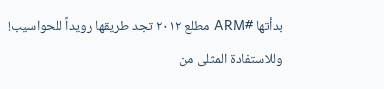بدأتها #ARM مطلع ٢٠١٢ تجد طريقها رويداً للحواسيب!
وللاستفادة المثلى من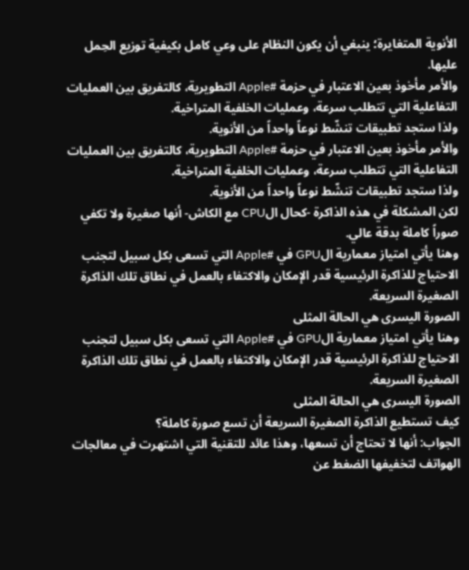الأنوية المتغايرة؛ ينبغي أن يكون النظام على وعي كامل بكيفية توزيع الحِمل عليها.
والأمر مأخوذ بعين الاعتبار في حزمة #Apple التطويرية، كالتفريق بين العمليات التفاعلية التي تتطلب سرعة، وعمليات الخلفية المتراخية.
ولذا ستجد تطبيقات تنشّط نوعاً واحداً من الأنوية.
والأمر مأخوذ بعين الاعتبار في حزمة #Apple التطويرية، كالتفريق بين العمليات التفاعلية التي تتطلب سرعة، وعمليات الخلفية المتراخية.
ولذا ستجد تطبيقات تنشّط نوعاً واحداً من الأنوية.
لكن المشكلة في هذه الذاكرة -كحال الCPU مع الكاش- أنها صغيرة ولا تكفي صوراً كاملة بدقة عالي.
وهنا يأتي امتياز معمارية الGPU في #Apple التي تسعى بكل سبيل لتجنب الاحتياج للذاكرة الرئيسية قدر الإمكان والاكتفاء بالعمل في نطاق تلك الذاكرة الصغيرة السريعة.
الصورة اليسرى هي الحالة المثلى
وهنا يأتي امتياز معمارية الGPU في #Apple التي تسعى بكل سبيل لتجنب الاحتياج للذاكرة الرئيسية قدر الإمكان والاكتفاء بالعمل في نطاق تلك الذاكرة الصغيرة السريعة.
الصورة اليسرى هي الحالة المثلى
كيف تستطيع الذاكرة الصغيرة السريعة أن تسع صورة كاملة؟
الجواب: أنها لا تحتاج أن تسعها، وهذا عائد للتقنية التي اشتهرت في معالجات الهواتف لتخفيفها الضغط عن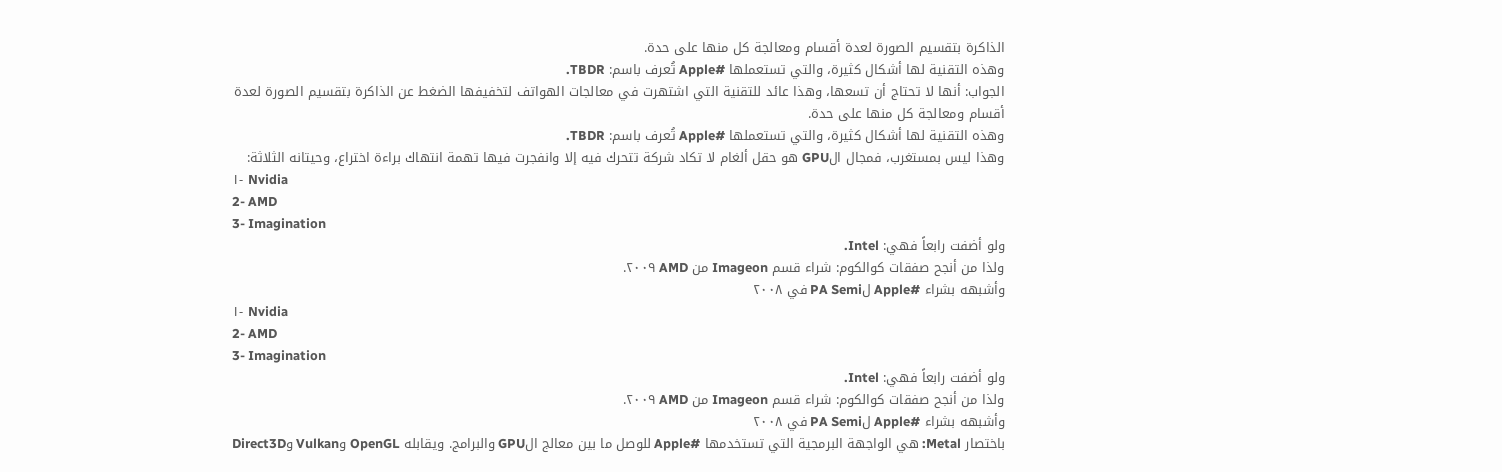الذاكرة بتقسيم الصورة لعدة أقسام ومعالجة كل منها على حدة.
وهذه التقنية لها أشكال كثيرة، والتي تستعملها #Apple تُعرف باسم: TBDR.
الجواب: أنها لا تحتاج أن تسعها، وهذا عائد للتقنية التي اشتهرت في معالجات الهواتف لتخفيفها الضغط عن الذاكرة بتقسيم الصورة لعدة أقسام ومعالجة كل منها على حدة.
وهذه التقنية لها أشكال كثيرة، والتي تستعملها #Apple تُعرف باسم: TBDR.
وهذا ليس بمستغرب، فمجال الGPU هو حقل ألغام لا تكاد شركة تتحرك فيه إلا وانفجرت فيها تهمة انتهاك براءة اختراع، وحيتانه الثلاثة:
١- Nvidia
2- AMD
3- Imagination
ولو أضفت رابعاً فهي: Intel.
ولذا من أنجح صفقات كوالكوم: شراء قسم Imageon من AMD ٢٠٠٩.
وأشبهه بشراء #Apple لPA Semi في ٢٠٠٨
١- Nvidia
2- AMD
3- Imagination
ولو أضفت رابعاً فهي: Intel.
ولذا من أنجح صفقات كوالكوم: شراء قسم Imageon من AMD ٢٠٠٩.
وأشبهه بشراء #Apple لPA Semi في ٢٠٠٨
باختصار Metal: هي الواجهة البرمجية التي تستخدمها #Apple للوصل ما بين معالج الGPU والبرامج. ويقابله OpenGL وVulkan وDirect3D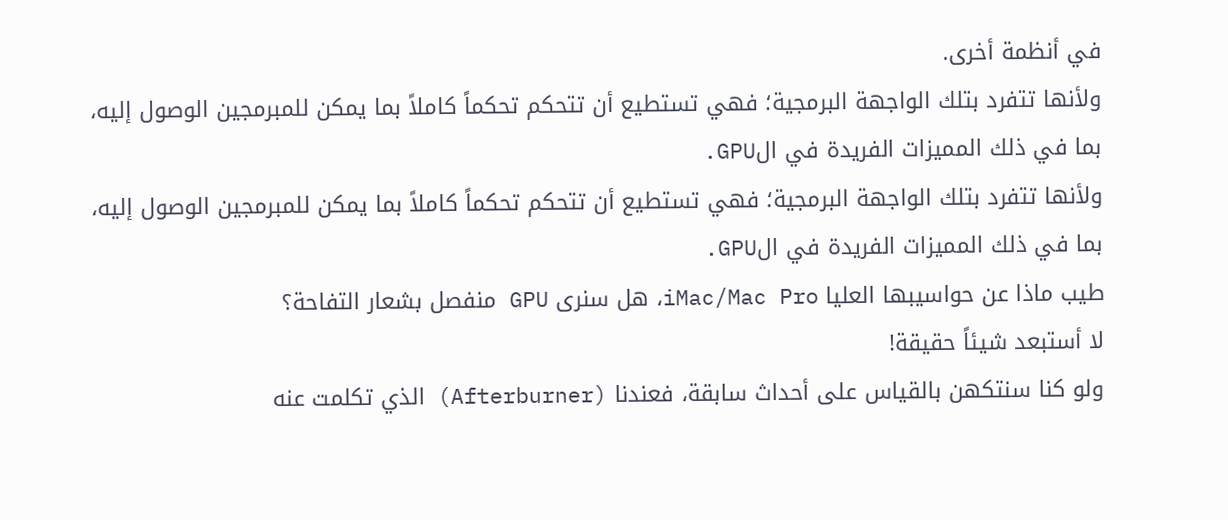في أنظمة أخرى.
ولأنها تتفرد بتلك الواجهة البرمجية؛ فهي تستطيع أن تتحكم تحكماً كاملاً بما يمكن للمبرمجين الوصول إليه، بما في ذلك المميزات الفريدة في الGPU.
ولأنها تتفرد بتلك الواجهة البرمجية؛ فهي تستطيع أن تتحكم تحكماً كاملاً بما يمكن للمبرمجين الوصول إليه، بما في ذلك المميزات الفريدة في الGPU.
طيب ماذا عن حواسيبها العليا iMac/Mac Pro، هل سنرى GPU منفصل بشعار التفاحة؟
لا أستبعد شيئاً حقيقة!
ولو كنا سنتكهن بالقياس على أحداث سابقة، فعندنا (Afterburner) الذي تكلمت عنه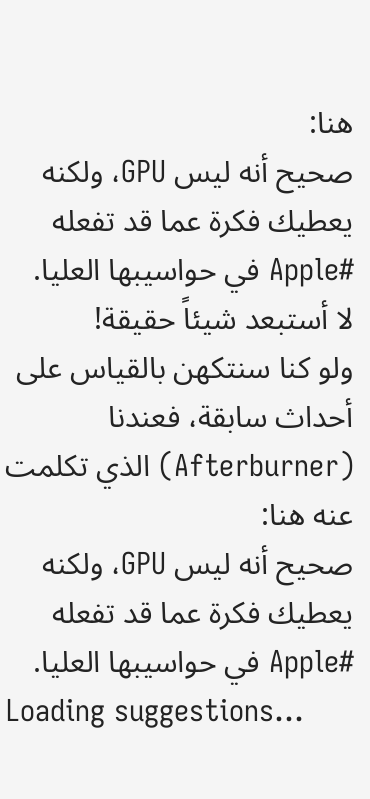هنا:
صحيح أنه ليس GPU، ولكنه يعطيك فكرة عما قد تفعله #Apple في حواسيبها العليا.
لا أستبعد شيئاً حقيقة!
ولو كنا سنتكهن بالقياس على أحداث سابقة، فعندنا (Afterburner) الذي تكلمت عنه هنا:
صحيح أنه ليس GPU، ولكنه يعطيك فكرة عما قد تفعله #Apple في حواسيبها العليا.
Loading suggestions...